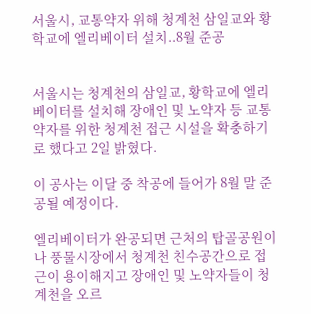서울시, 교통약자 위해 청계천 삼일교와 황학교에 엘리베이터 설치..8월 준공


서울시는 청계천의 삼일교, 황학교에 엘리베이터를 설치해 장애인 및 노약자 등 교통 약자를 위한 청계천 접근 시설을 확충하기로 했다고 2일 밝혔다.

이 공사는 이달 중 착공에 들어가 8월 말 준공될 예정이다.

엘리베이터가 완공되면 근처의 탑골공원이나 풍물시장에서 청계천 친수공간으로 접근이 용이해지고 장애인 및 노약자들이 청계천을 오르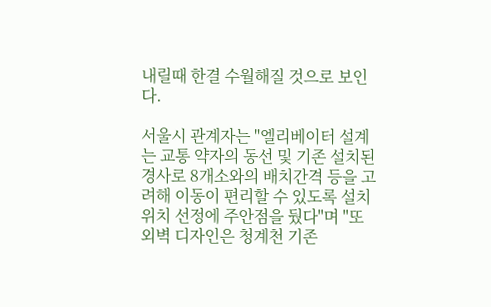내릴때 한결 수월해질 것으로 보인다.

서울시 관계자는 "엘리베이터 설계는 교통 약자의 동선 및 기존 설치된 경사로 8개소와의 배치간격 등을 고려해 이동이 편리할 수 있도록 설치 위치 선정에 주안점을 뒀다"며 "또 외벽 디자인은 청계천 기존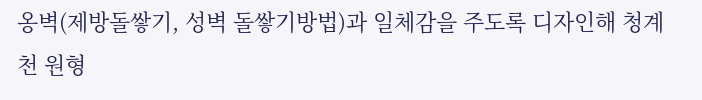옹벽(제방돌쌓기, 성벽 돌쌓기방법)과 일체감을 주도록 디자인해 청계천 원형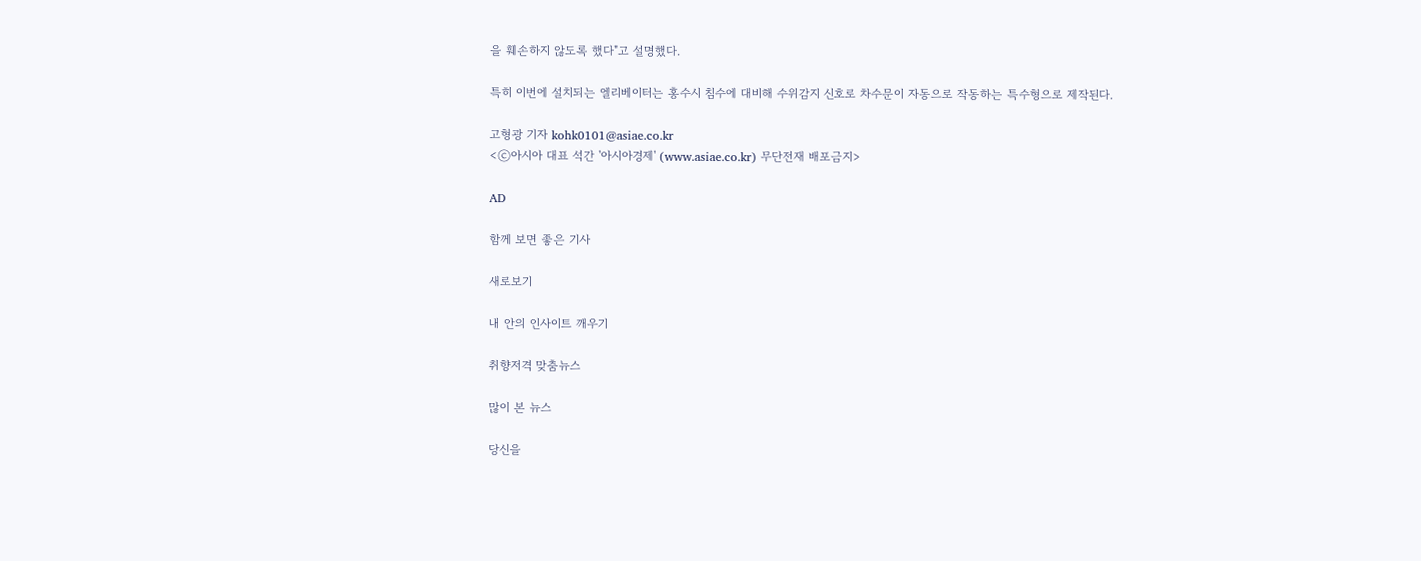을 훼손하지 않도록 했다"고 설명했다.

특히 이번에 설치되는 엘리베이터는 홍수시 침수에 대비해 수위감지 신호로 차수문이 자동으로 작동하는 특수형으로 제작된다.

고형광 기자 kohk0101@asiae.co.kr
<ⓒ아시아 대표 석간 '아시아경제' (www.asiae.co.kr) 무단전재 배포금지>

AD

함께 보면 좋은 기사

새로보기

내 안의 인사이트 깨우기

취향저격 맞춤뉴스

많이 본 뉴스

당신을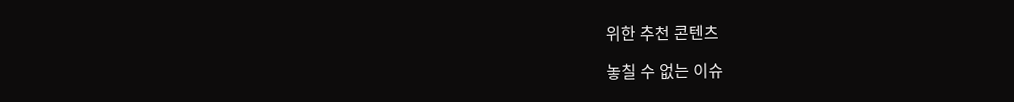위한 추천 콘텐츠

놓칠 수 없는 이슈